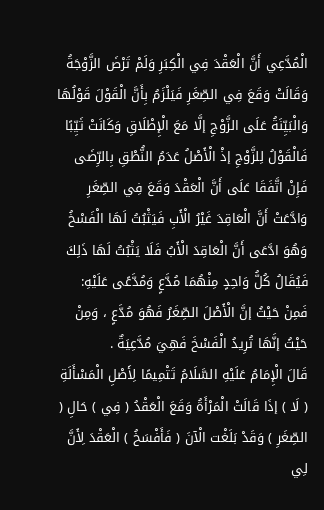الْمُدَّعِي أَنَّ الْعَقْدَ فِي الْكِبَرِ وَلَمْ تَرْضَ الزَّوْجَةُ وَقَالَتْ وَقَعَ فِي الصِّغَرِ فَيَلْزَمُ بِأَنَّ الْقَوْلَ قَوْلُهَا وَالْبَيِّنَةُ عَلَى الزَّوْجِ إلَّا مَعَ الْإِطْلَاقِ وَكَانَتْ ثَيِّبًا فَالْقَوْلُ لِلزَّوْجِ إذْ الْأَصْلُ عَدَمُ النُّطْقِ بِالرِّضَى فَإِنْ اتَّفَقَا عَلَى أَنَّ الْعَقْدَ وَقَعَ فِي الصِّغَرِ وَادَّعَتْ أَنَّ الْعَاقِدَ غَيْرُ الْأَبِ فَيَثْبُتُ لَهَا الْفَسْخُ وَهُوَ ادَّعَى أَنَّ الْعَاقِدَ الْأَبُ فَلَا يَثْبُتُ لَهَا ذَلِكَ فَيُقَالُ كُلُّ وَاحِدٍ مِنْهُمَا مُدَّعٍ وَمُدَّعًى عَلَيْهِ: فَمِنْ حَيْثُ إنَّ الْأَصْلَ الصِّغَرُ فَهُوَ مُدَّعٍ ، وَمِنْ حَيْثُ إنَّهَا تُرِيدُ الْفَسْخَ فَهِيَ مُدَّعِيَةٌ .
قَالَ الْإِمَامُ عَلَيْهِ السَّلَامُ تَتْمِيمًا لِأَصْلِ الْمَسْأَلَةِ ( لَا ) إذَا قَالَتْ الْمَرْأَةُ وَقَعَ الْعَقْدُ ( فِي ) حَالِ ( الصِّغَرِ ) وَقَدْ بَلَغْت الْآنَ ( فَأَفْسَخُ ) الْعَقْدَ لِأَنَّ لِي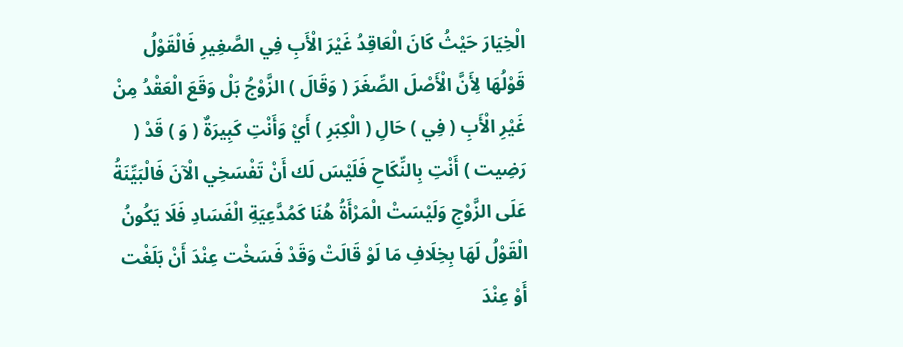الْخِيَارَ حَيْثُ كَانَ الْعَاقِدُ غَيْرَ الْأَبِ فِي الصَّغِيرِ فَالْقَوْلُ قَوْلُهَا لِأَنَّ الْأَصْلَ الصِّغَرَ ( وَقَالَ ) الزَّوْجُ بَلْ وَقَعَ الْعَقْدُ مِنْ غَيْرِ الْأَبِ ( فِي ) حَالِ ( الْكِبَرِ ) أَيْ وَأَنْتِ كَبِيرَةٌ ( وَ ) قَدْ ( رَضِيت ) أَنْتِ بِالنِّكَاحِ فَلَيْسَ لَك أَنْ تَفْسَخِي الْآنَ فَالْبَيِّنَةُ عَلَى الزَّوْجِ وَلَيْسَتْ الْمَرْأَةُ هُنَا كَمُدَّعِيَةِ الْفَسَادِ فَلَا يَكُونُ الْقَوْلُ لَهَا بِخِلَافِ مَا لَوْ قَالَتْ وَقَدْ فَسَخْت عِنْدَ أَنْ بَلَغْت أَوْ عِنْدَ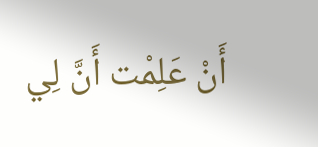أَنْ عَلِمْت أَنَّ لِي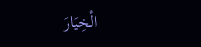الْخِيَارَ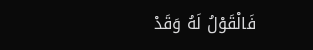فَالْقَوْلُ لَهُ وَقَدْ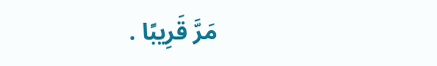مَرَّ قَرِيبًا .